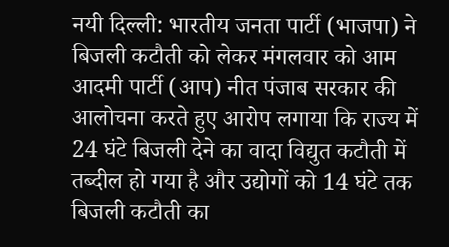नयी दिल्ली: भारतीय जनता पार्टी (भाजपा) ने बिजली कटौती को लेकर मंगलवार को आम आदमी पार्टी (आप) नीत पंजाब सरकार की आलोचना करते हुए आरोप लगाया कि राज्य में 24 घंटे बिजली देने का वादा विद्युत कटौती में तब्दील हो गया है और उद्योगों को 14 घंटे तक बिजली कटौती का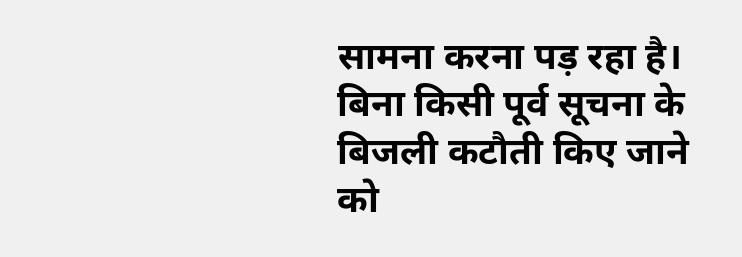सामना करना पड़ रहा है।
बिना किसी पूर्व सूचना के बिजली कटौती किए जाने को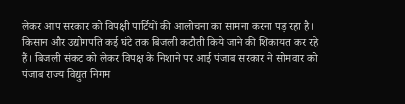लेकर आप सरकार को विपक्षी पार्टियों की आलोचना का सामना करना पड़ रहा है। किसान और उद्योगपति कई घंटे तक बिजली कटौती किये जाने की शिकायत कर रहे हैं। बिजली संकट को लेकर विपक्ष के निशाने पर आई पंजाब सरकार ने सोमवार को पंजाब राज्य विद्युत निगम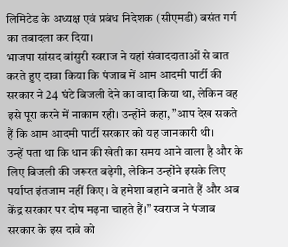लिमिटेड के अध्यक्ष एवं प्रबंध निदेशक (सीएमडी) बसंत गर्ग का तबादला कर दिया।
भाजपा सांसद बांसुरी स्वराज ने यहां संवाददाताओं से बात करते हुए दावा किया कि पंजाब में आम आदमी पार्टी की सरकार ने 24 घंटे बिजली देने का वादा किया था, लेकिन वह इसे पूरा करने में नाकाम रही। उन्होंने कहा, ”आप देख सकते हैं कि आम आदमी पार्टी सरकार को यह जानकारी थी।
उन्हें पता था कि धान की खेती का समय आने वाला है और के लिए बिजली की जरूरत बढ़ेगी, लेकिन उन्होंने इसके लिए पर्याप्त इंतजाम नहीं किए। वे हमेशा बहाने बनाते हैं और अब केंद्र सरकार पर दोष मढ़ना चाहते हैं।” स्वराज ने पंजाब सरकार के इस दावे को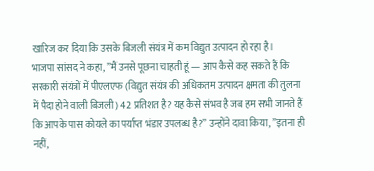खारिज कर दिया कि उसके बिजली संयंत्र में कम विद्युत उत्पादन हो रहा है।
भाजपा सांसद ने कहा, ”मैं उनसे पूछना चाहती हूं — आप कैसे कह सकते हैं कि सरकारी संयंत्रों में पीएलएफ (विद्युत संयंत्र की अधिकतम उत्पादन क्षमता की तुलना में पैदा होने वाली बिजली) 42 प्रतिशत है? यह कैसे संभव है जब हम सभी जानते हैं कि आपके पास कोयले का पर्याप्त भंडार उपलब्ध है?” उन्होंने दावा किया, ”इतना ही नहीं,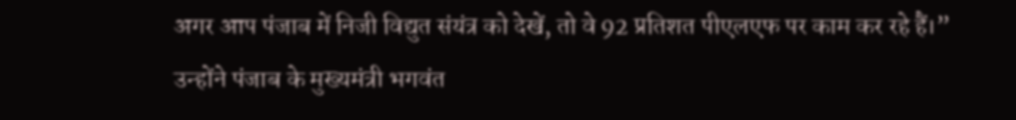अगर आप पंजाब में निजी विद्युत संयंत्र को देखें, तो वे 92 प्रतिशत पीएलएफ पर काम कर रहे हैं।”
उन्होंने पंजाब के मुख्यमंत्री भगवंत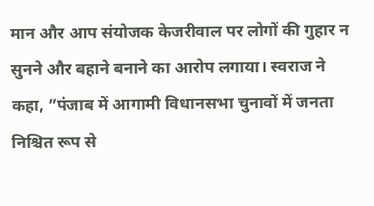मान और आप संयोजक केजरीवाल पर लोगों की गुहार न सुनने और बहाने बनाने का आरोप लगाया। स्वराज ने कहा, ”पंजाब में आगामी विधानसभा चुनावों में जनता निश्चित रूप से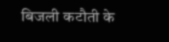बिजली कटौती के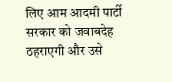लिए आम आदमी पार्टी सरकार को जवाबदेह ठहराएगी और उसे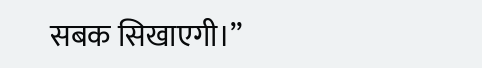सबक सिखाएगी।”